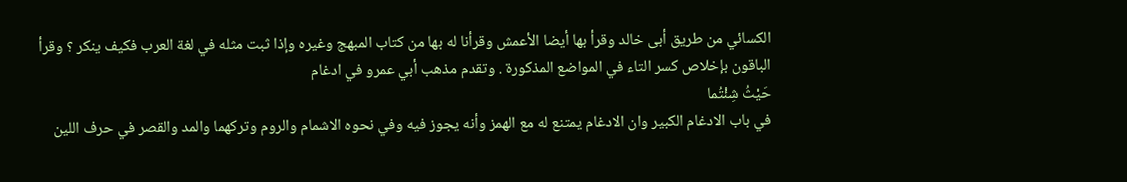الكسائي من طريق أبى خالد وقرأ بها أيضا الأعمش وقرأنا له بها من كتاب المبهج وغيره وإذا ثبت مثله في لغة العرب فكيف ينكر ؟ وقرأ الباقون بإخلاص كسر التاء في المواضع المذكورة . وتقدم مذهب أبي عمرو في ادغام
حَيْثُ شِئْتُما
في باب الادغام الكبير وان الادغام يمتنع له مع الهمز وأنه يجوز فيه وفي نحوه الاشمام والروم وتركهما والمد والقصر في حرف اللين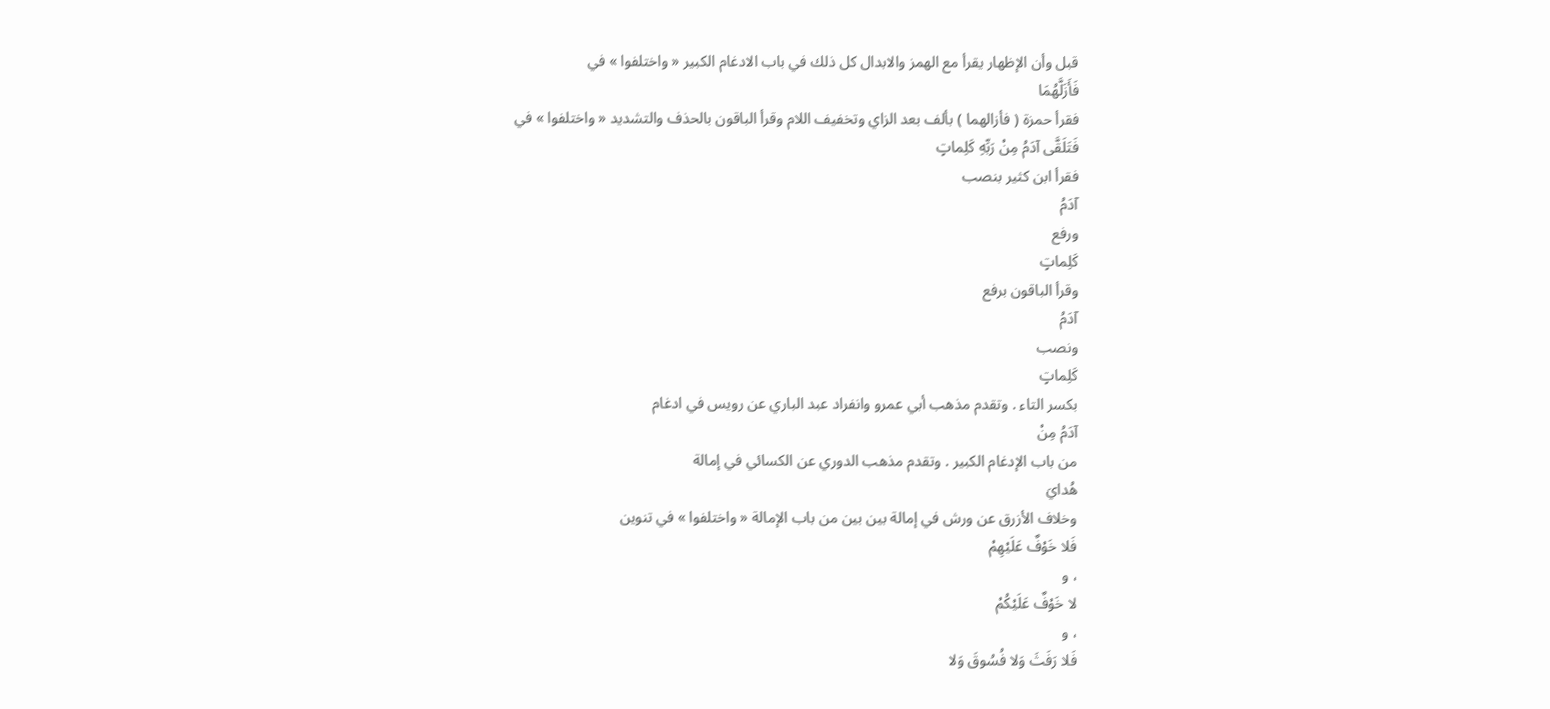قبل وأن الإظهار يقرأ مع الهمز والابدال كل ذلك في باب الادغام الكبير « واختلفوا » في
فَأَزَلَّهُمَا
فقرأ حمزة ( فأزالهما ) بألف بعد الزاي وتخفيف اللام وقرأ الباقون بالحذف والتشديد « واختلفوا » في
فَتَلَقَّى آدَمُ مِنْ رَبِّهِ كَلِماتٍ
فقرأ ابن كثير بنصب
آدَمُ
ورفع
كَلِماتٍ
وقرأ الباقون برفع
آدَمُ
ونصب
كَلِماتٍ
بكسر التاء . وتقدم مذهب أبي عمرو وانفراد عبد الباري عن رويس في ادغام
آدَمُ مِنْ
من باب الإدغام الكبير . وتقدم مذهب الدوري عن الكسائي في إمالة
هُدايَ
وخلاف الأزرق عن ورش في إمالة بين بين من باب الإمالة « واختلفوا » في تنوين
فَلا خَوْفٌ عَلَيْهِمْ
، و
لا خَوْفٌ عَلَيْكُمْ
، و
فَلا رَفَثَ وَلا فُسُوقَ وَلا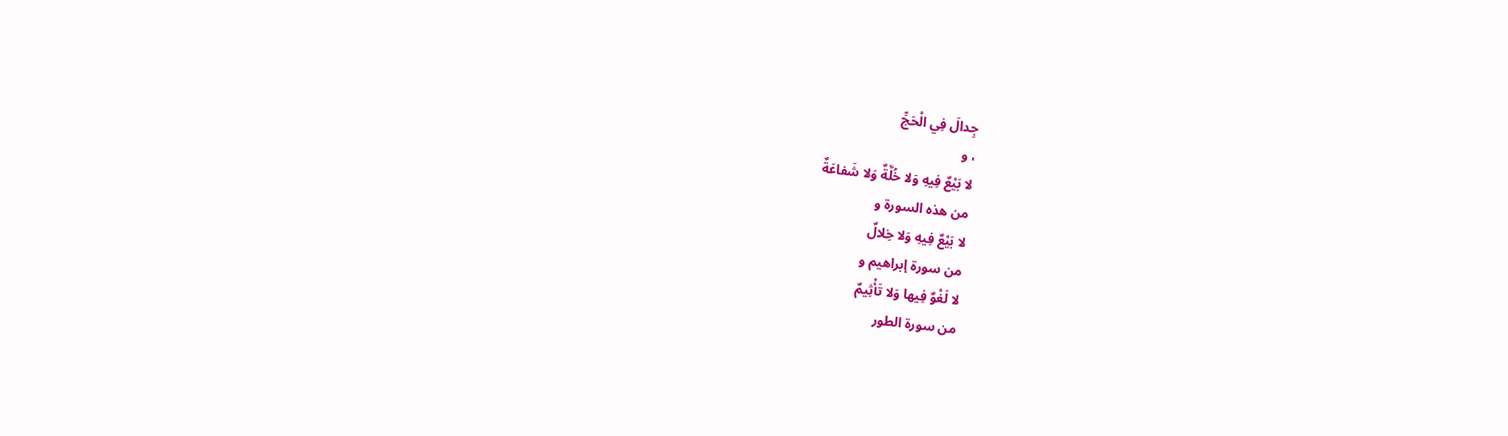جِدالَ فِي الْحَجِّ
، و
لا بَيْعٌ فِيهِ وَلا خُلَّةٌ وَلا شَفاعَةٌ
من هذه السورة و
لا بَيْعٌ فِيهِ وَلا خِلالٌ
من سورة إبراهيم و
لا لَغْوٌ فِيها وَلا تَأْثِيمٌ
من سورة الطور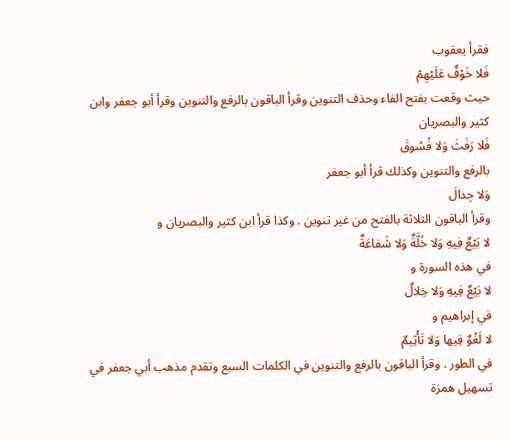فقرأ يعقوب
فَلا خَوْفٌ عَلَيْهِمْ
حيث وقعت بفتح الفاء وحذف التنوين وقرأ الباقون بالرفع والتنوين وقرأ أبو جعفر وابن كثير والبصريان
فَلا رَفَثَ وَلا فُسُوقَ
بالرفع والتنوين وكذلك قرأ أبو جعفر
وَلا جِدالَ
وقرأ الباقون الثلاثة بالفتح من غير تنوين . وكذا قرأ ابن كثير والبصريان و
لا بَيْعٌ فِيهِ وَلا خُلَّةٌ وَلا شَفاعَةٌ
في هذه السورة و
لا بَيْعٌ فِيهِ وَلا خِلالٌ
في إبراهيم و
لا لَغْوٌ فِيها وَلا تَأْثِيمٌ
في الطور . وقرأ الباقون بالرفع والتنوين في الكلمات السبع وتقدم مذهب أبي جعفر في تسهيل همزة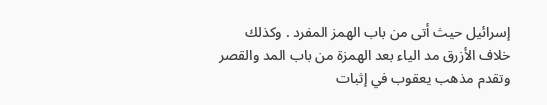إسرائيل حيث أتى من باب الهمز المفرد . وكذلك خلاف الأزرق مد الياء بعد الهمزة من باب المد والقصر وتقدم مذهب يعقوب في إثبات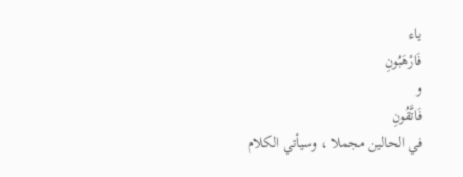ياء
فَارْهَبُونِ
و
فَاتَّقُونِ
في الحالين مجملا ، وسيأتي الكلام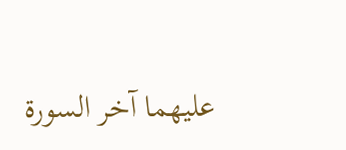عليهما آخر السورة